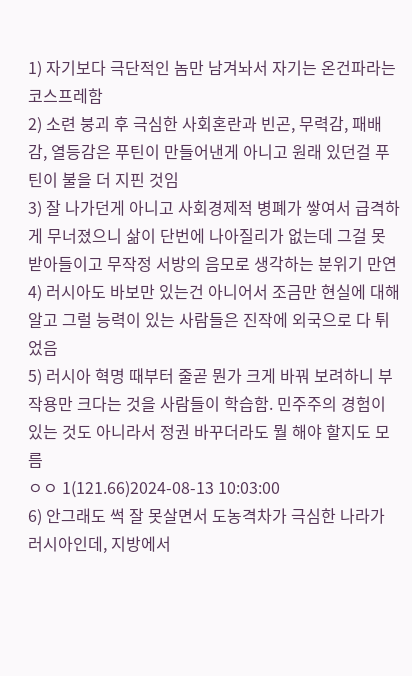1) 자기보다 극단적인 놈만 남겨놔서 자기는 온건파라는 코스프레함
2) 소련 붕괴 후 극심한 사회혼란과 빈곤, 무력감, 패배감, 열등감은 푸틴이 만들어낸게 아니고 원래 있던걸 푸틴이 불을 더 지핀 것임
3) 잘 나가던게 아니고 사회경제적 병폐가 쌓여서 급격하게 무너졌으니 삶이 단번에 나아질리가 없는데 그걸 못 받아들이고 무작정 서방의 음모로 생각하는 분위기 만연
4) 러시아도 바보만 있는건 아니어서 조금만 현실에 대해 알고 그럴 능력이 있는 사람들은 진작에 외국으로 다 튀었음
5) 러시아 혁명 때부터 줄곧 뭔가 크게 바꿔 보려하니 부작용만 크다는 것을 사람들이 학습함. 민주주의 경험이 있는 것도 아니라서 정권 바꾸더라도 뭘 해야 할지도 모름
ㅇㅇ 1(121.66)2024-08-13 10:03:00
6) 안그래도 썩 잘 못살면서 도농격차가 극심한 나라가 러시아인데, 지방에서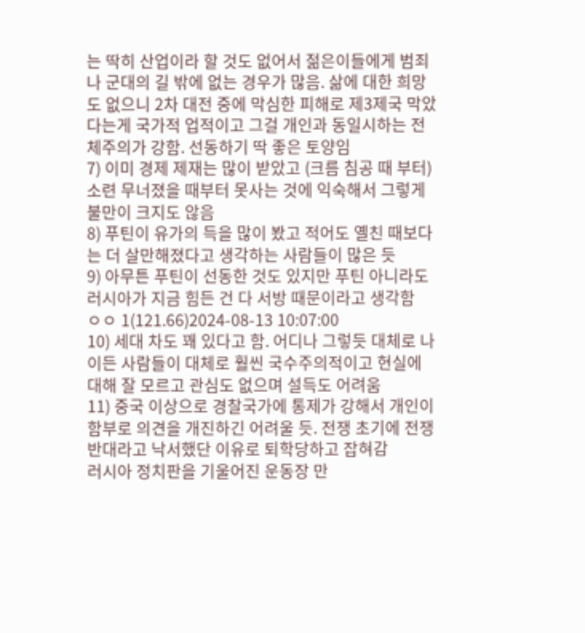는 딱히 산업이라 할 것도 없어서 젊은이들에게 범죄나 군대의 길 밖에 없는 경우가 많음. 삶에 대한 희망도 없으니 2차 대전 중에 막심한 피해로 제3제국 막았다는게 국가적 업적이고 그걸 개인과 동일시하는 전체주의가 강함. 선동하기 딱 좋은 토양임
7) 이미 경제 제재는 많이 받았고 (크름 침공 때 부터) 소련 무너졌을 때부터 못사는 것에 익숙해서 그렇게 불만이 크지도 않음
8) 푸틴이 유가의 득을 많이 봤고 적어도 옐친 때보다는 더 살만해졌다고 생각하는 사람들이 많은 듯
9) 아무튼 푸틴이 선동한 것도 있지만 푸틴 아니라도 러시아가 지금 힘든 건 다 서방 때문이라고 생각함
ㅇㅇ 1(121.66)2024-08-13 10:07:00
10) 세대 차도 꽤 있다고 함. 어디나 그렇듯 대체로 나이든 사람들이 대체로 훨씬 국수주의적이고 현실에 대해 잘 모르고 관심도 없으며 설득도 어려움
11) 중국 이상으로 경찰국가에 통제가 강해서 개인이 함부로 의견을 개진하긴 어려울 듯. 전쟁 초기에 전쟁 반대라고 낙서했단 이유로 퇴학당하고 잡혀감
러시아 정치판을 기울어진 운동장 만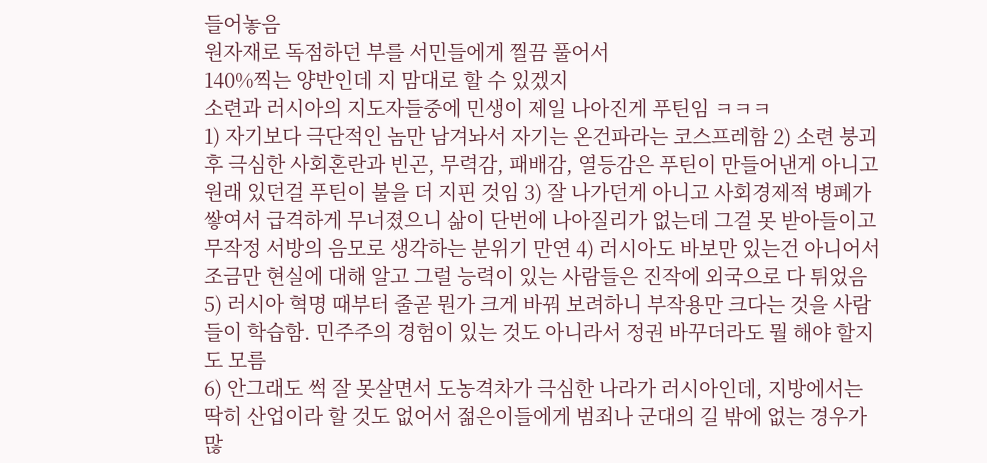들어놓음
원자재로 독점하던 부를 서민들에게 찔끔 풀어서
140%찍는 양반인데 지 맘대로 할 수 있겠지
소련과 러시아의 지도자들중에 민생이 제일 나아진게 푸틴임 ㅋㅋㅋ
1) 자기보다 극단적인 놈만 남겨놔서 자기는 온건파라는 코스프레함 2) 소련 붕괴 후 극심한 사회혼란과 빈곤, 무력감, 패배감, 열등감은 푸틴이 만들어낸게 아니고 원래 있던걸 푸틴이 불을 더 지핀 것임 3) 잘 나가던게 아니고 사회경제적 병폐가 쌓여서 급격하게 무너졌으니 삶이 단번에 나아질리가 없는데 그걸 못 받아들이고 무작정 서방의 음모로 생각하는 분위기 만연 4) 러시아도 바보만 있는건 아니어서 조금만 현실에 대해 알고 그럴 능력이 있는 사람들은 진작에 외국으로 다 튀었음 5) 러시아 혁명 때부터 줄곧 뭔가 크게 바꿔 보려하니 부작용만 크다는 것을 사람들이 학습함. 민주주의 경험이 있는 것도 아니라서 정권 바꾸더라도 뭘 해야 할지도 모름
6) 안그래도 썩 잘 못살면서 도농격차가 극심한 나라가 러시아인데, 지방에서는 딱히 산업이라 할 것도 없어서 젊은이들에게 범죄나 군대의 길 밖에 없는 경우가 많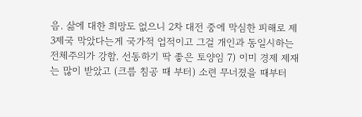음. 삶에 대한 희망도 없으니 2차 대전 중에 막심한 피해로 제3제국 막았다는게 국가적 업적이고 그걸 개인과 동일시하는 전체주의가 강함. 선동하기 딱 좋은 토양임 7) 이미 경제 제재는 많이 받았고 (크름 침공 때 부터) 소련 무너졌을 때부터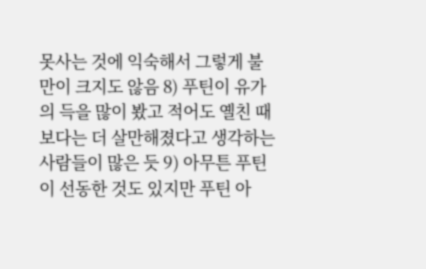못사는 것에 익숙해서 그렇게 불만이 크지도 않음 8) 푸틴이 유가의 득을 많이 봤고 적어도 옐친 때보다는 더 살만해졌다고 생각하는 사람들이 많은 듯 9) 아무튼 푸틴이 선동한 것도 있지만 푸틴 아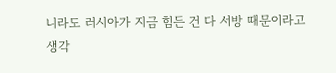니라도 러시아가 지금 힘든 건 다 서방 때문이라고 생각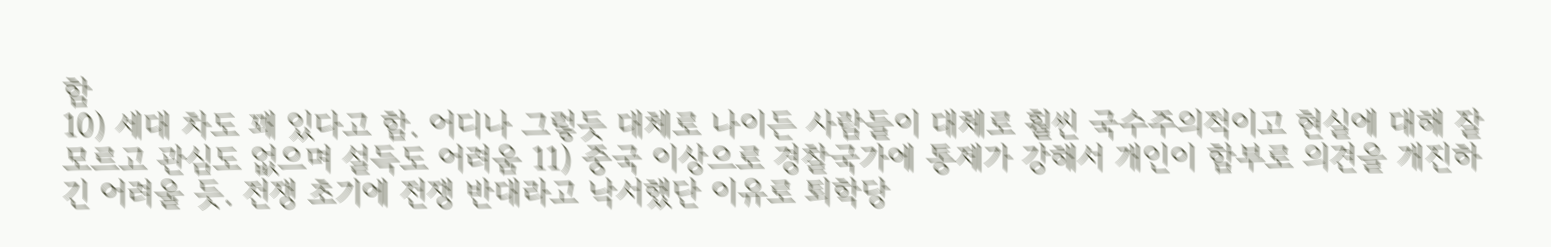함
10) 세대 차도 꽤 있다고 함. 어디나 그렇듯 대체로 나이든 사람들이 대체로 훨씬 국수주의적이고 현실에 대해 잘 모르고 관심도 없으며 설득도 어려움 11) 중국 이상으로 경찰국가에 통제가 강해서 개인이 함부로 의견을 개진하긴 어려울 듯. 전쟁 초기에 전쟁 반대라고 낙서했단 이유로 퇴학당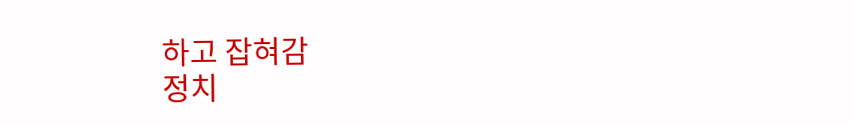하고 잡혀감
정치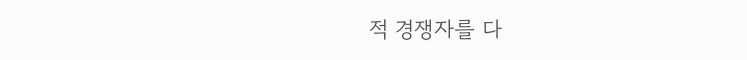적 경쟁자를 다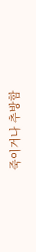죽이거나 추방함